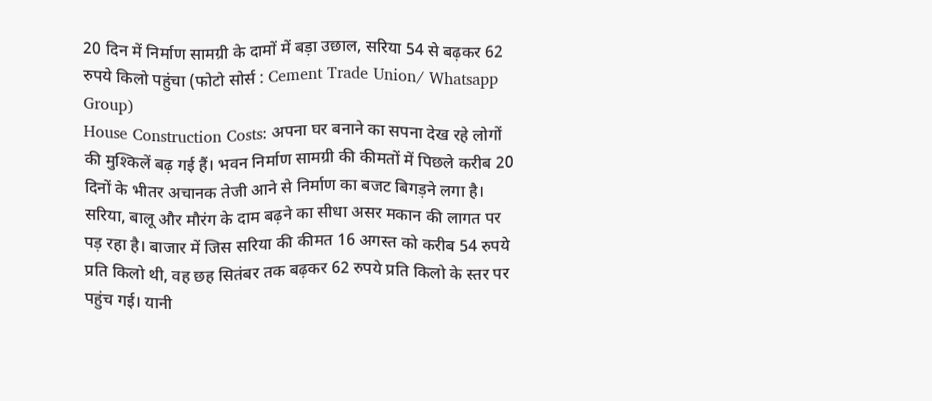20 दिन में निर्माण सामग्री के दामों में बड़ा उछाल, सरिया 54 से बढ़कर 62 रुपये किलो पहुंचा (फोटो सोर्स : Cement Trade Union/ Whatsapp Group)
House Construction Costs: अपना घर बनाने का सपना देख रहे लोगों की मुश्किलें बढ़ गई हैं। भवन निर्माण सामग्री की कीमतों में पिछले करीब 20 दिनों के भीतर अचानक तेजी आने से निर्माण का बजट बिगड़ने लगा है। सरिया, बालू और मौरंग के दाम बढ़ने का सीधा असर मकान की लागत पर पड़ रहा है। बाजार में जिस सरिया की कीमत 16 अगस्त को करीब 54 रुपये प्रति किलो थी, वह छह सितंबर तक बढ़कर 62 रुपये प्रति किलो के स्तर पर पहुंच गई। यानी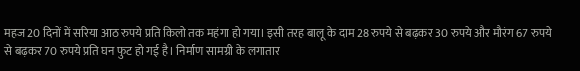महज 20 दिनों में सरिया आठ रुपये प्रति किलो तक महंगा हो गया। इसी तरह बालू के दाम 28 रुपये से बढ़कर 30 रुपये और मौरंग 67 रुपये से बढ़कर 70 रुपये प्रति घन फुट हो गई है। निर्माण सामग्री के लगातार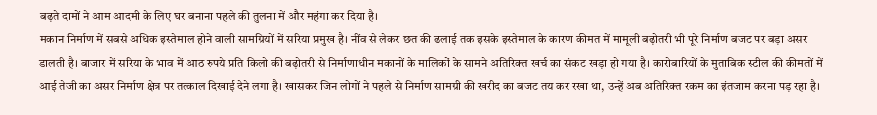बढ़ते दामों ने आम आदमी के लिए घर बनाना पहले की तुलना में और महंगा कर दिया है।
मकान निर्माण में सबसे अधिक इस्तेमाल होने वाली सामग्रियों में सरिया प्रमुख है। नींव से लेकर छत की ढलाई तक इसके इस्तेमाल के कारण कीमत में मामूली बढ़ोतरी भी पूरे निर्माण बजट पर बड़ा असर डालती है। बाजार में सरिया के भाव में आठ रुपये प्रति किलो की बढ़ोतरी से निर्माणाधीन मकानों के मालिकों के सामने अतिरिक्त खर्च का संकट खड़ा हो गया है। कारोबारियों के मुताबिक स्टील की कीमतों में आई तेजी का असर निर्माण क्षेत्र पर तत्काल दिखाई देने लगा है। खासकर जिन लोगों ने पहले से निर्माण सामग्री की खरीद का बजट तय कर रखा था, उन्हें अब अतिरिक्त रकम का इंतजाम करना पड़ रहा है।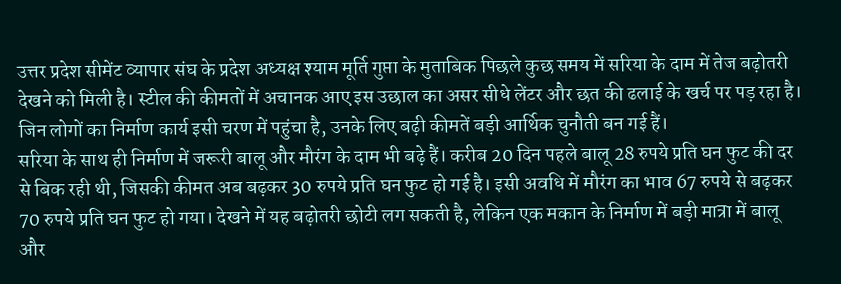उत्तर प्रदेश सीमेंट व्यापार संघ के प्रदेश अध्यक्ष श्याम मूर्ति गुप्ता के मुताबिक पिछले कुछ समय में सरिया के दाम में तेज बढ़ोतरी देखने को मिली है। स्टील की कीमतों में अचानक आए इस उछाल का असर सीधे लेंटर और छत की ढलाई के खर्च पर पड़ रहा है। जिन लोगों का निर्माण कार्य इसी चरण में पहुंचा है, उनके लिए बढ़ी कीमतें बड़ी आर्थिक चुनौती बन गई हैं।
सरिया के साथ ही निर्माण में जरूरी बालू और मौरंग के दाम भी बढ़े हैं। करीब 20 दिन पहले बालू 28 रुपये प्रति घन फुट की दर से बिक रही थी, जिसकी कीमत अब बढ़कर 30 रुपये प्रति घन फुट हो गई है। इसी अवधि में मौरंग का भाव 67 रुपये से बढ़कर 70 रुपये प्रति घन फुट हो गया। देखने में यह बढ़ोतरी छोटी लग सकती है, लेकिन एक मकान के निर्माण में बड़ी मात्रा में बालू और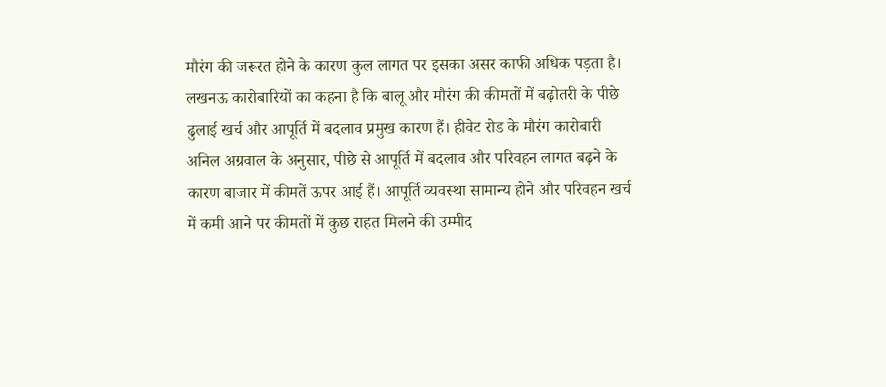मौरंग की जरूरत होने के कारण कुल लागत पर इसका असर काफी अधिक पड़ता है।
लखनऊ कारोबारियों का कहना है कि बालू और मौरंग की कीमतों में बढ़ोतरी के पीछे ढुलाई खर्च और आपूर्ति में बदलाव प्रमुख कारण हैं। हीवेट रोड के मौरंग कारोबारी अनिल अग्रवाल के अनुसार, पीछे से आपूर्ति में बदलाव और परिवहन लागत बढ़ने के कारण बाजार में कीमतें ऊपर आई हैं। आपूर्ति व्यवस्था सामान्य होने और परिवहन खर्च में कमी आने पर कीमतों में कुछ राहत मिलने की उम्मीद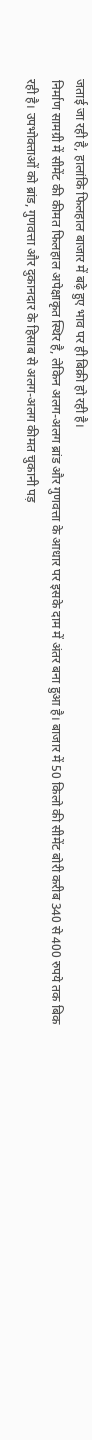जताई जा रही है, हालांकि फिलहाल बाजार में बढ़े हुए भाव पर ही बिक्री हो रही है।
निर्माण सामग्री में सीमेंट की कीमत फिलहाल अपेक्षाकृत स्थिर है, लेकिन अलग-अलग ब्रांड और गुणवत्ता के आधार पर इसके दाम में अंतर बना हुआ है। बाजार में 50 किलो की सीमेंट बोरी करीब 340 से 400 रुपये तक बिक रही है। उपभोक्ताओं को ब्रांड, गुणवत्ता और दुकानदार के हिसाब से अलग-अलग कीमत चुकानी पड़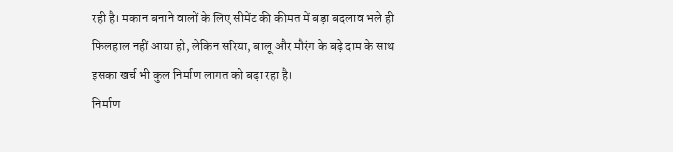रही है। मकान बनाने वालों के लिए सीमेंट की कीमत में बड़ा बदलाव भले ही फिलहाल नहीं आया हो, लेकिन सरिया, बालू और मौरंग के बढ़े दाम के साथ इसका खर्च भी कुल निर्माण लागत को बढ़ा रहा है।
निर्माण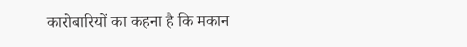कारोबारियों का कहना है कि मकान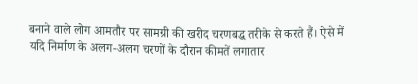बनाने वाले लोग आमतौर पर सामग्री की खरीद चरणबद्ध तरीके से करते हैं। ऐसे में यदि निर्माण के अलग-अलग चरणों के दौरान कीमतें लगातार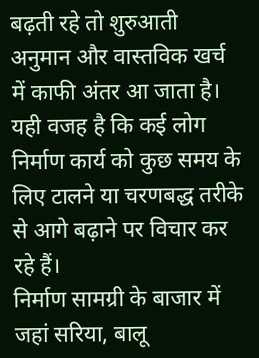बढ़ती रहे तो शुरुआती अनुमान और वास्तविक खर्च में काफी अंतर आ जाता है। यही वजह है कि कई लोग निर्माण कार्य को कुछ समय के लिए टालने या चरणबद्ध तरीके से आगे बढ़ाने पर विचार कर रहे हैं।
निर्माण सामग्री के बाजार में जहां सरिया, बालू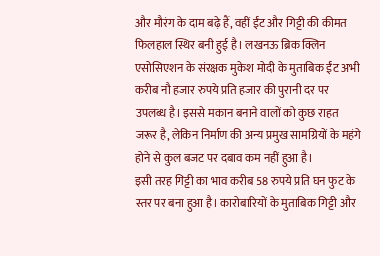और मौरंग के दाम बढ़े हैं, वहीं ईंट और गिट्टी की कीमत फिलहाल स्थिर बनी हुई है। लखनऊ ब्रिक क्लिन एसोसिएशन के संरक्षक मुकेश मोदी के मुताबिक ईंट अभी करीब नौ हजार रुपये प्रति हजार की पुरानी दर पर उपलब्ध है। इससे मकान बनाने वालों को कुछ राहत जरूर है, लेकिन निर्माण की अन्य प्रमुख सामग्रियों के महंगे होने से कुल बजट पर दबाव कम नहीं हुआ है।
इसी तरह गिट्टी का भाव करीब 58 रुपये प्रति घन फुट के स्तर पर बना हुआ है। कारोबारियों के मुताबिक गिट्टी और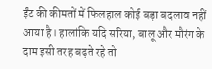ईंट की कीमतों में फिलहाल कोई बड़ा बदलाव नहीं आया है। हालांकि यदि सरिया, बालू और मौरंग के दाम इसी तरह बढ़ते रहे तो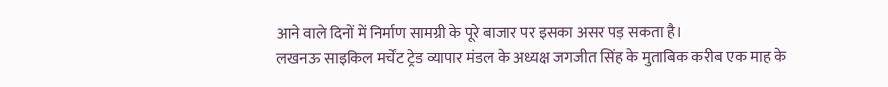आने वाले दिनों में निर्माण सामग्री के पूरे बाजार पर इसका असर पड़ सकता है।
लखनऊ साइकिल मर्चेंट ट्रेड व्यापार मंडल के अध्यक्ष जगजीत सिंह के मुताबिक करीब एक माह के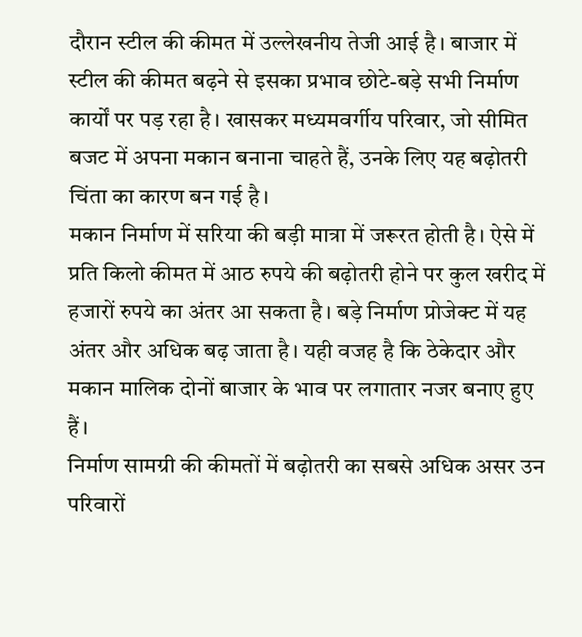दौरान स्टील की कीमत में उल्लेखनीय तेजी आई है। बाजार में स्टील की कीमत बढ़ने से इसका प्रभाव छोटे-बड़े सभी निर्माण कार्यों पर पड़ रहा है। खासकर मध्यमवर्गीय परिवार, जो सीमित बजट में अपना मकान बनाना चाहते हैं, उनके लिए यह बढ़ोतरी चिंता का कारण बन गई है।
मकान निर्माण में सरिया की बड़ी मात्रा में जरूरत होती है। ऐसे में प्रति किलो कीमत में आठ रुपये की बढ़ोतरी होने पर कुल खरीद में हजारों रुपये का अंतर आ सकता है। बड़े निर्माण प्रोजेक्ट में यह अंतर और अधिक बढ़ जाता है। यही वजह है कि ठेकेदार और मकान मालिक दोनों बाजार के भाव पर लगातार नजर बनाए हुए हैं।
निर्माण सामग्री की कीमतों में बढ़ोतरी का सबसे अधिक असर उन परिवारों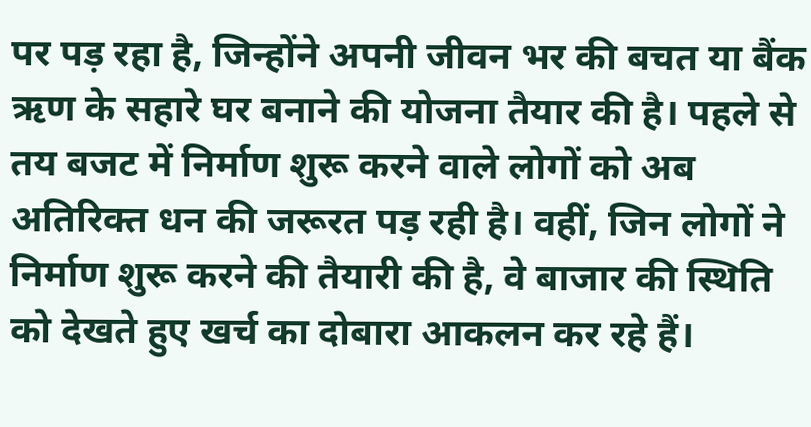पर पड़ रहा है, जिन्होंने अपनी जीवन भर की बचत या बैंक ऋण के सहारे घर बनाने की योजना तैयार की है। पहले से तय बजट में निर्माण शुरू करने वाले लोगों को अब अतिरिक्त धन की जरूरत पड़ रही है। वहीं, जिन लोगों ने निर्माण शुरू करने की तैयारी की है, वे बाजार की स्थिति को देखते हुए खर्च का दोबारा आकलन कर रहे हैं।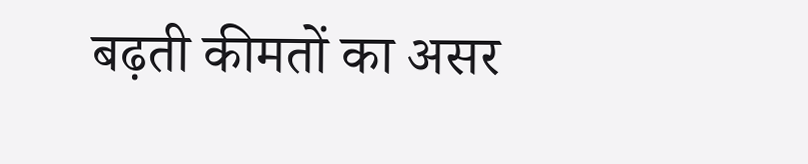बढ़ती कीमतों का असर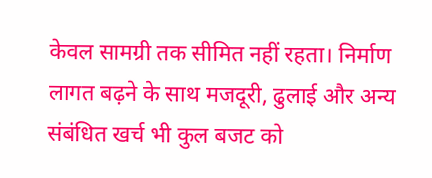केवल सामग्री तक सीमित नहीं रहता। निर्माण लागत बढ़ने के साथ मजदूरी, ढुलाई और अन्य संबंधित खर्च भी कुल बजट को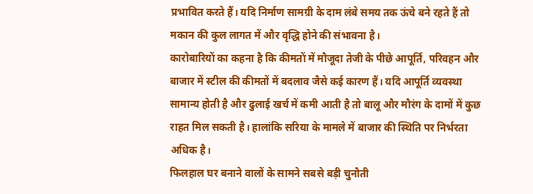प्रभावित करते हैं। यदि निर्माण सामग्री के दाम लंबे समय तक ऊंचे बने रहते हैं तो मकान की कुल लागत में और वृद्धि होने की संभावना है।
कारोबारियों का कहना है कि कीमतों में मौजूदा तेजी के पीछे आपूर्ति, परिवहन और बाजार में स्टील की कीमतों में बदलाव जैसे कई कारण हैं। यदि आपूर्ति व्यवस्था सामान्य होती है और ढुलाई खर्च में कमी आती है तो बालू और मौरंग के दामों में कुछ राहत मिल सकती है। हालांकि सरिया के मामले में बाजार की स्थिति पर निर्भरता अधिक है।
फिलहाल घर बनाने वालों के सामने सबसे बड़ी चुनौती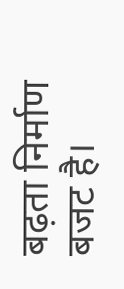बढ़ता निर्माण बजट है।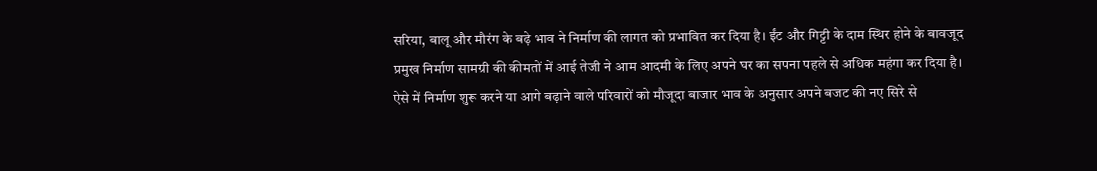सरिया, बालू और मौरंग के बढ़े भाव ने निर्माण की लागत को प्रभावित कर दिया है। ईंट और गिट्टी के दाम स्थिर होने के बावजूद प्रमुख निर्माण सामग्री की कीमतों में आई तेजी ने आम आदमी के लिए अपने घर का सपना पहले से अधिक महंगा कर दिया है। ऐसे में निर्माण शुरू करने या आगे बढ़ाने वाले परिवारों को मौजूदा बाजार भाव के अनुसार अपने बजट की नए सिरे से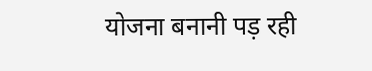योजना बनानी पड़ रही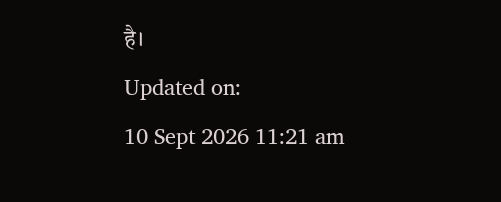है।
Updated on:
10 Sept 2026 11:21 am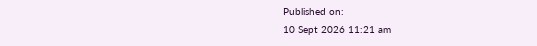Published on:
10 Sept 2026 11:21 am